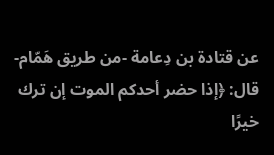عن قتادة بن دِعامة -من طريق هَمّام- قال: ﴿إذا حضر أحدكم الموت إن ترك خيرًا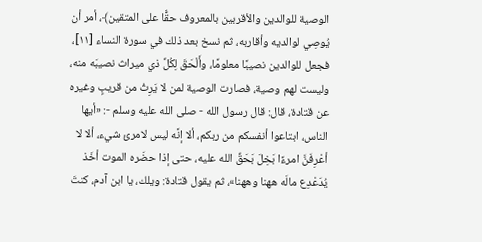الوصية للوالدين والأقربين بالمعروف حقًّا على المتقين﴾، أمر أن يُوصِي لوالديه وأقاربه، ثم نسخ بعد ذلك في سورة النساء [١١]، فجعل للوالدين نصيبًا معلومًا، وأَلْحَقَ لِكُلِّ ذي ميراث نصيبَه منه، وليست لهم وصية، فصارت الوصية لمن لا يَرِثُ من قريبٍ وغيره
عن قتادة، قال: قال رسول الله - صلى الله عليه وسلم -: «أيها الناس، ابتاعوا أنفسكم من ربكم، ألا إنَّه ليس لامرئ شيء، ألا لا أعْرِفَنَّ امرءًا بَخِلَ بَحَقِّ الله عليه، حتى إذا حضَره الموت أخَذ يُدَعْدِع مالَه ههنا وههنا»، ثم يقول قتادة: ويلك، يا ابن آدم، كنتَ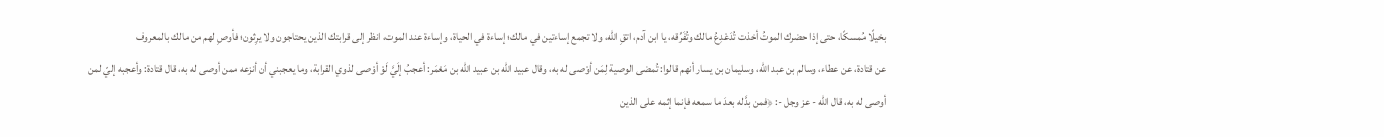بخيلًا مُمسكًا، حتى إذا حضرك الموتُ أخذت تُدَعْدِعُ مالك وتُفَرِّقه، يا ابن آدم، اتقِ الله، ولا تجمع إساءتين في مالك؛ إساءة في الحياة، وإساءة عند الموت، انظر إلى قرابتك الذين يحتاجون ولا يرِثون؛ فأوصِ لهم من مالك بالمعروف
عن قتادة، عن عطاء، وسالم بن عبد الله، وسليمان بن يسار أنهم قالوا: تُمضى الوصية لِمَن أوْصى له به، وقال عبيد الله بن عبيد الله بن مَعْمَر: أعجبُ إلَيَّ لَوْ أوْصى لذوي القرابة، وما يعجبني أن أنزعه ممن أوصى له به، قال قتادة: وأعجبه إليّ لمن أوصى له به، قال الله - عز وجل -: ﴿فمن بدَّله بعدَ ما سمعه فإنما إثمه على الذين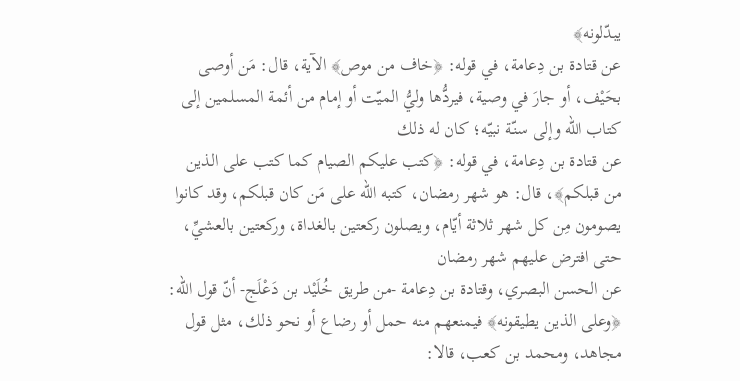يبدّلونه﴾
عن قتادة بن دِعامة، في قوله: ﴿خاف من موص﴾ الآية، قال: مَن أوصى بحَيْف، أو جارَ في وصية، فيردُّها وليُّ الميّت أو إمام من أئمة المسلمين إلى كتاب الله وإلى سنّة نبيّه؛ كان له ذلك
عن قتادة بن دِعامة، في قوله: ﴿كتب عليكم الصيام كما كتب على الذين من قبلكم﴾، قال: هو شهر رمضان، كتبه الله على مَن كان قبلكم، وقد كانوا يصومون مِن كل شهر ثلاثة أيّام، ويصلون ركعتين بالغداة، وركعتين بالعشيِّ، حتى افترض عليهم شهر رمضان
عن الحسن البصري، وقتادة بن دِعامة -من طريق خُلَيْد بن دَعْلَج- أنّ قول الله: ﴿وعلى الذين يطيقونه﴾ فيمنعهم منه حمل أو رضاع أو نحو ذلك، مثل قول مجاهد، ومحمد بن كعب، قالا: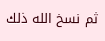ثم نسخ الله ذلك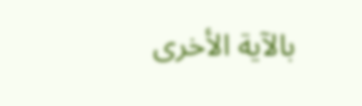بالآية الأخرى